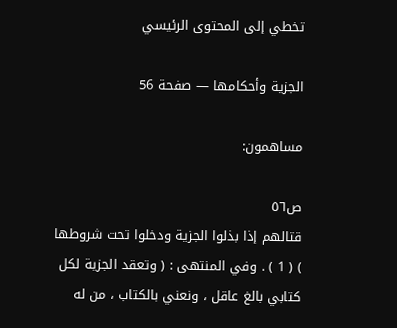تخطي إلى المحتوى الرئيسي

الجزية وأحكامها — صفحة 56

مساهمون:

ص٥٦
قتالهم إذا بذلوا الجزية ودخلوا تحت شروطها ) ( 1 ) . وفي المنتهى : ( وتعقد الجزية لكل كتابي بالغ عاقل ، ونعني بالكتاب ، من له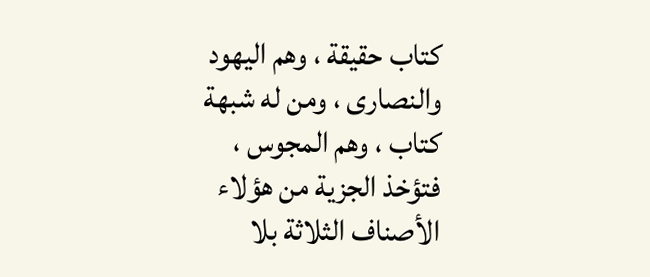كتاب حقيقة ، وهم اليهود والنصارى ، ومن له شبهة كتاب ، وهم المجوس ، فتؤخذ الجزية من هؤلاء الأصناف الثلاثة بلا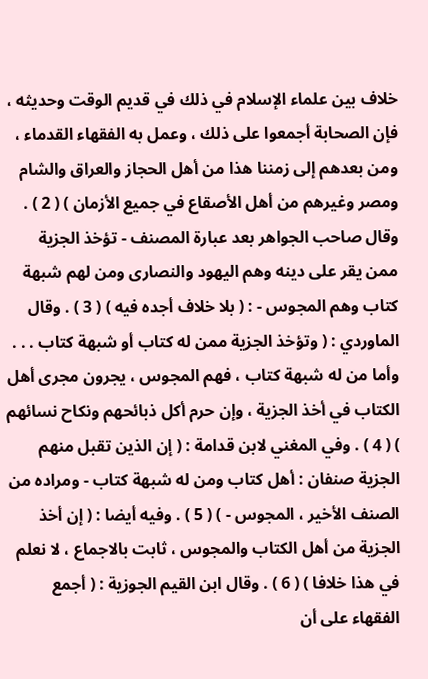خلاف بين علماء الإسلام في ذلك في قديم الوقت وحديثه ، فإن الصحابة أجمعوا على ذلك ، وعمل به الفقهاء القدماء ، ومن بعدهم إلى زمننا هذا من أهل الحجاز والعراق والشام ومصر وغيرهم من أهل الأصقاع في جميع الأزمان ) ( 2 ) . وقال صاحب الجواهر بعد عبارة المصنف - تؤخذ الجزية ممن يقر على دينه وهم اليهود والنصارى ومن لهم شبهة كتاب وهم المجوس - : ( بلا خلاف أجده فيه ) ( 3 ) . وقال الماوردي : ( وتؤخذ الجزية ممن له كتاب أو شبهة كتاب . . . وأما من له شبهة كتاب ، فهم المجوس ، يجرون مجرى أهل الكتاب في أخذ الجزية ، وإن حرم أكل ذبائحهم ونكاح نسائهم ) ( 4 ) . وفي المغني لابن قدامة : ( إن الذين تقبل منهم الجزية صنفان : أهل كتاب ومن له شبهة كتاب - ومراده من الصنف الأخير ، المجوس - ) ( 5 ) . وفيه أيضا : ( إن أخذ الجزية من أهل الكتاب والمجوس ، ثابت بالاجماع ، لا نعلم في هذا خلافا ) ( 6 ) . وقال ابن القيم الجوزية : ( أجمع الفقهاء على أن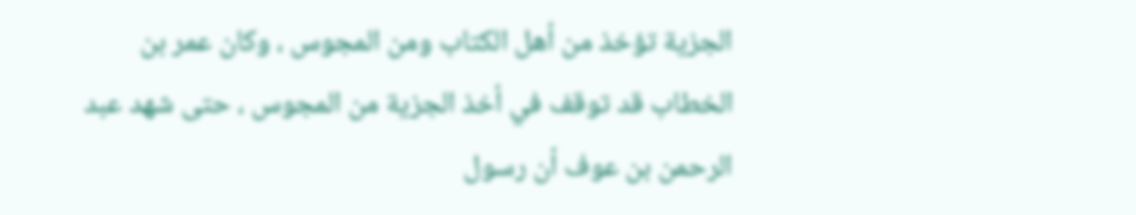الجزية تؤخذ من أهل الكتاب ومن المجوس ، وكان عمر بن الخطاب قد توقف في أخذ الجزية من المجوس ، حتى شهد عبد الرحمن بن عوف أن رسول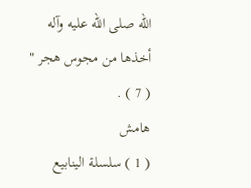الله صلى الله عليه وآله أخذها من مجوس هجر " ( 7 ) .
هامش
( 1 ) سلسلة الينابيع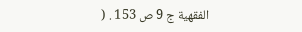الفقهية ج 9 ص 153 . (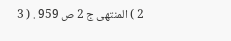2 ) المنتهى ج 2 ص 959 . ( 3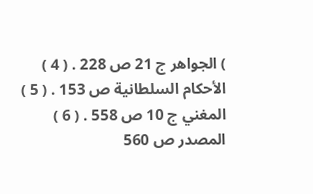) الجواهر ج 21 ص 228 . ( 4 ) الأحكام السلطانية ص 153 . ( 5 ) المغني ج 10 ص 558 . ( 6 ) المصدر ص 560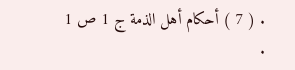. ( 7 ) أحكام أهل الذمة ج 1 ص 1 .